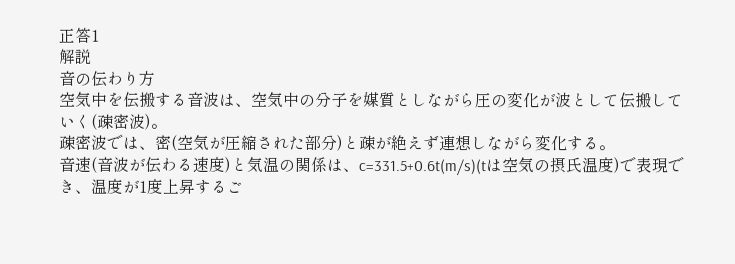正答1
解説
音の伝わり方
空気中を伝搬する音波は、空気中の分子を媒質としながら圧の変化が波として伝搬していく(疎密波)。
疎密波では、密(空気が圧縮された部分)と疎が絶えず連想しながら変化する。
音速(音波が伝わる速度)と気温の関係は、c=331.5+0.6t(m/s)(tは空気の摂氏温度)で表現でき、温度が1度上昇するご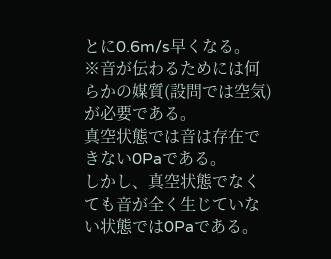とに0.6m/s早くなる。
※音が伝わるためには何らかの媒質(設問では空気)が必要である。
真空状態では音は存在できない0Paである。
しかし、真空状態でなくても音が全く生じていない状態では0Paである。